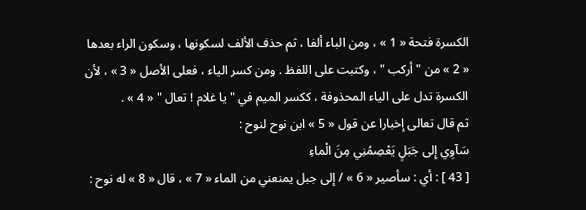الكسرة فتحة « 1 » ، ومن الباء ألفا ، ثم حذف الألف لسكونها ، وسكون الراء بعدها « 2 » من " أركب " ، وكتبت على اللفظ . ومن كسر الياء ، فعلى الأصل « 3 » ، لأن الكسرة تدل على الياء المحذوفة ، ككسر الميم في " يا غلام ! تعال " « 4 » .
ثم قال تعالى إخبارا عن قول « 5 » ابن نوح لنوح :
سَآوِي إِلى جَبَلٍ يَعْصِمُنِي مِنَ الْماءِ
[ 43 ] : أي : سأصير « 6 » / إلى جبل يمنعني من الماء « 7 » ، قال « 8 » له نوح :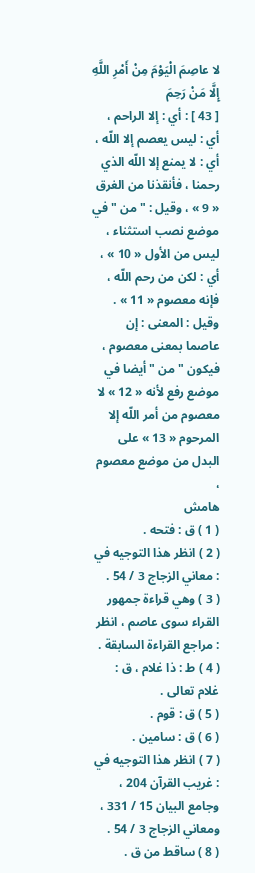لا عاصِمَ الْيَوْمَ مِنْ أَمْرِ اللَّهِ إِلَّا مَنْ رَحِمَ
[ 43 ] : أي : إلا الراحم ، أي : ليس يعصم إلا اللّه ، أي : لا يمنع إلا اللّه الذي رحمنا ، فأنقذنا من الغرق « 9 » ، وقيل : " من " في موضع نصب استثناء ، ليس من الأول « 10 » ، أي : لكن من رحم اللّه ، فإنه معصوم « 11 » .
وقيل : المعنى : إن عاصما بمعنى معصوم ، فيكون " من " أيضا في موضع رفع لأنه « 12 » لا معصوم من أمر اللّه إلا المرحوم « 13 » على البدل من موضع معصوم ،
هامش
( 1 ) ق : فتحه .
( 2 ) انظر هذا التوجيه في : معاني الزجاج 3 / 54 .
( 3 ) وهي قراءة جمهور القراء سوى عاصم ، انظر : مراجع القراءة السابقة .
( 4 ) ط : ذا غلام ، ق : غلام تعالى .
( 5 ) ق : قوم .
( 6 ) ق : سامين .
( 7 ) انظر هذا التوجيه في : غريب القرآن 204 ، وجامع البيان 15 / 331 ، ومعاني الزجاج 3 / 54 .
( 8 ) ساقط من ق .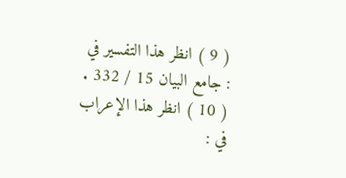( 9 ) انظر هذا التفسير في : جامع البيان 15 / 332 .
( 10 ) انظر هذا الإعراب في :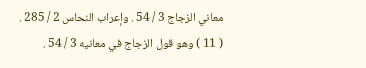معاني الزجاج 3 / 54 . وإعراب النحاس 2 / 285 .
( 11 ) وهو قول الزجاج في معانيه 3 / 54 .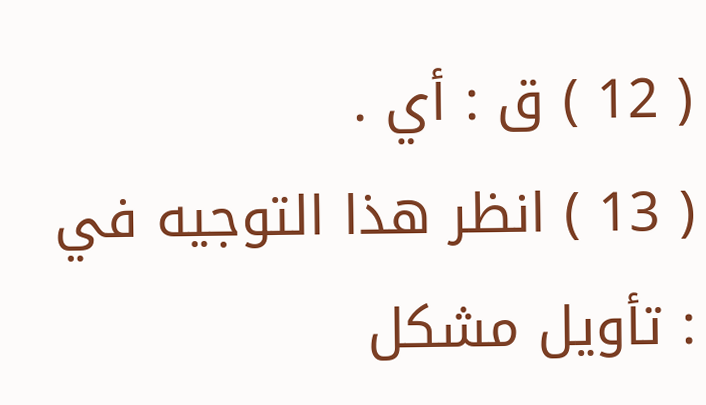( 12 ) ق : أي .
( 13 ) انظر هذا التوجيه في : تأويل مشكل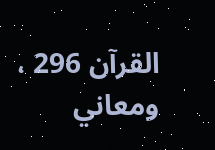القرآن 296 ، ومعاني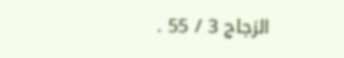الزجاج 3 / 55 .